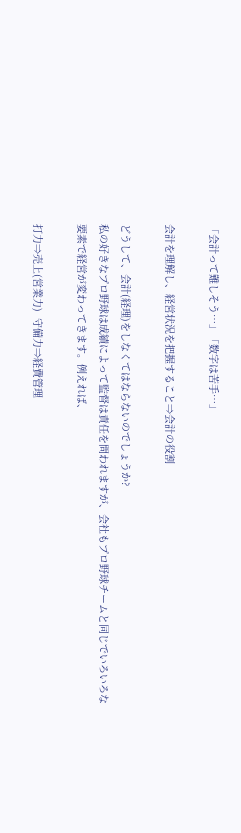「会計って難しそう…」「数字は苦手…」

会計を理解し、経営状況を把握すること⇒会計の役割

どうして、会計(経理)をしなくてはならないのでしょうか?
私の好きなプロ野球は成績によって監督は責任を問われますが、会社もプロ野球チームと同じでいろいろな要素で経営が変わってきます。例えれば、

打力⇒売上(営業力)  守備力⇒経費管理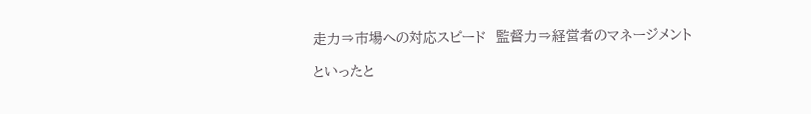走力⇒市場への対応スピード  監督力⇒経営者のマネージメント

といったと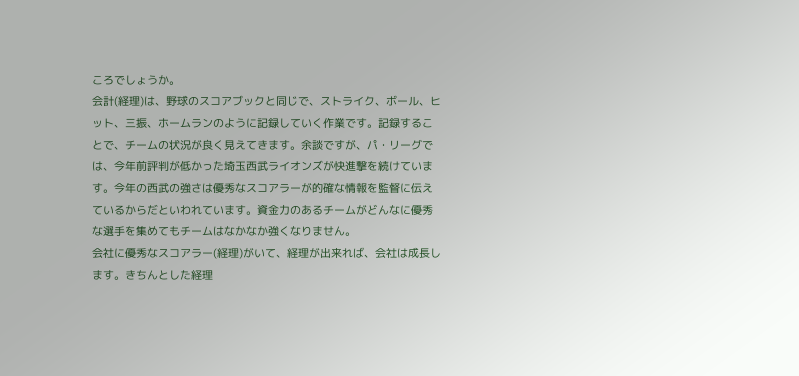ころでしょうか。
会計(経理)は、野球のスコアブックと同じで、ストライク、ボール、ヒット、三振、ホームランのように記録していく作業です。記録することで、チームの状況が良く見えてきます。余談ですが、パ・リーグでは、今年前評判が低かった埼玉西武ライオンズが快進撃を続けています。今年の西武の強さは優秀なスコアラーが的確な情報を監督に伝えているからだといわれています。資金力のあるチームがどんなに優秀な選手を集めてもチームはなかなか強くなりません。
会社に優秀なスコアラー(経理)がいて、経理が出来れば、会社は成長します。きちんとした経理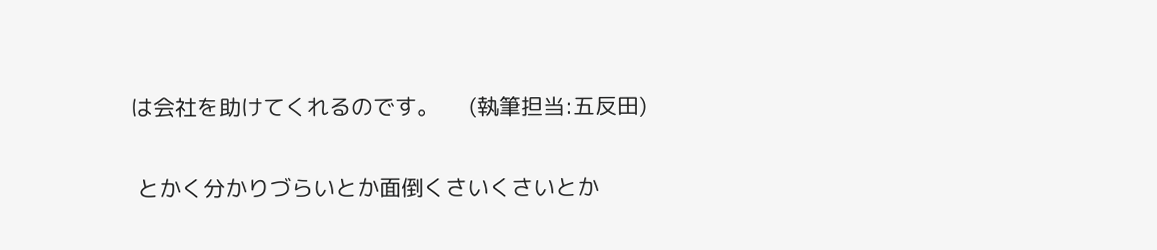は会社を助けてくれるのです。     (執筆担当:五反田)

 とかく分かりづらいとか面倒くさいくさいとか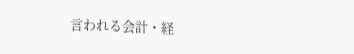言われる会計・経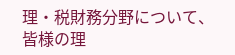理・税財務分野について、皆様の理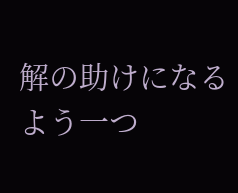解の助けになるよう一つ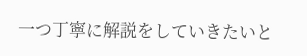一つ丁寧に解説をしていきたいと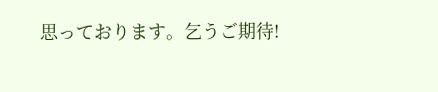思っております。乞うご期待!